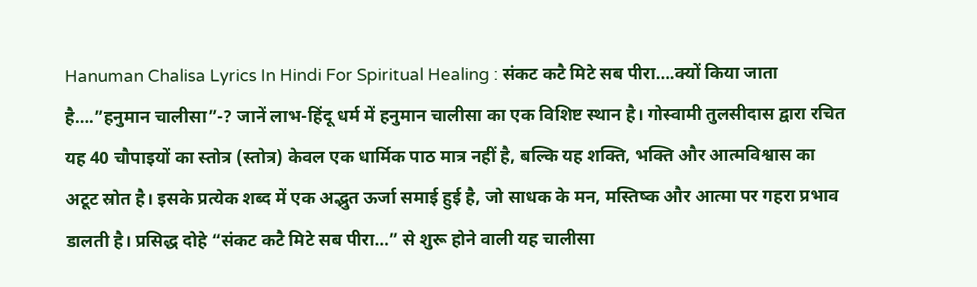Hanuman Chalisa Lyrics In Hindi For Spiritual Healing : संकट कटै मिटे सब पीरा….क्यों किया जाता है….”हनुमान चालीसा”-? जानें लाभ-हिंदू धर्म में हनुमान चालीसा का एक विशिष्ट स्थान है। गोस्वामी तुलसीदास द्वारा रचित यह 40 चौपाइयों का स्तोत्र (स्तोत्र) केवल एक धार्मिक पाठ मात्र नहीं है, बल्कि यह शक्ति, भक्ति और आत्मविश्वास का अटूट स्रोत है। इसके प्रत्येक शब्द में एक अद्भुत ऊर्जा समाई हुई है, जो साधक के मन, मस्तिष्क और आत्मा पर गहरा प्रभाव डालती है। प्रसिद्ध दोहे “संकट कटै मिटे सब पीरा…” से शुरू होने वाली यह चालीसा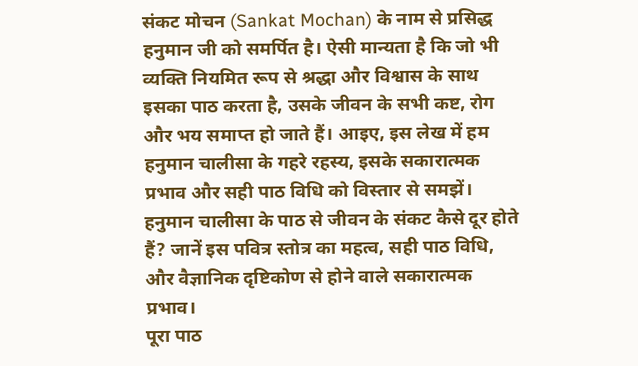संकट मोचन (Sankat Mochan) के नाम से प्रसिद्ध हनुमान जी को समर्पित है। ऐसी मान्यता है कि जो भी व्यक्ति नियमित रूप से श्रद्धा और विश्वास के साथ इसका पाठ करता है, उसके जीवन के सभी कष्ट, रोग और भय समाप्त हो जाते हैं। आइए, इस लेख में हम हनुमान चालीसा के गहरे रहस्य, इसके सकारात्मक प्रभाव और सही पाठ विधि को विस्तार से समझें। हनुमान चालीसा के पाठ से जीवन के संकट कैसे दूर होते हैं? जानें इस पवित्र स्तोत्र का महत्व, सही पाठ विधि, और वैज्ञानिक दृष्टिकोण से होने वाले सकारात्मक प्रभाव।
पूरा पाठ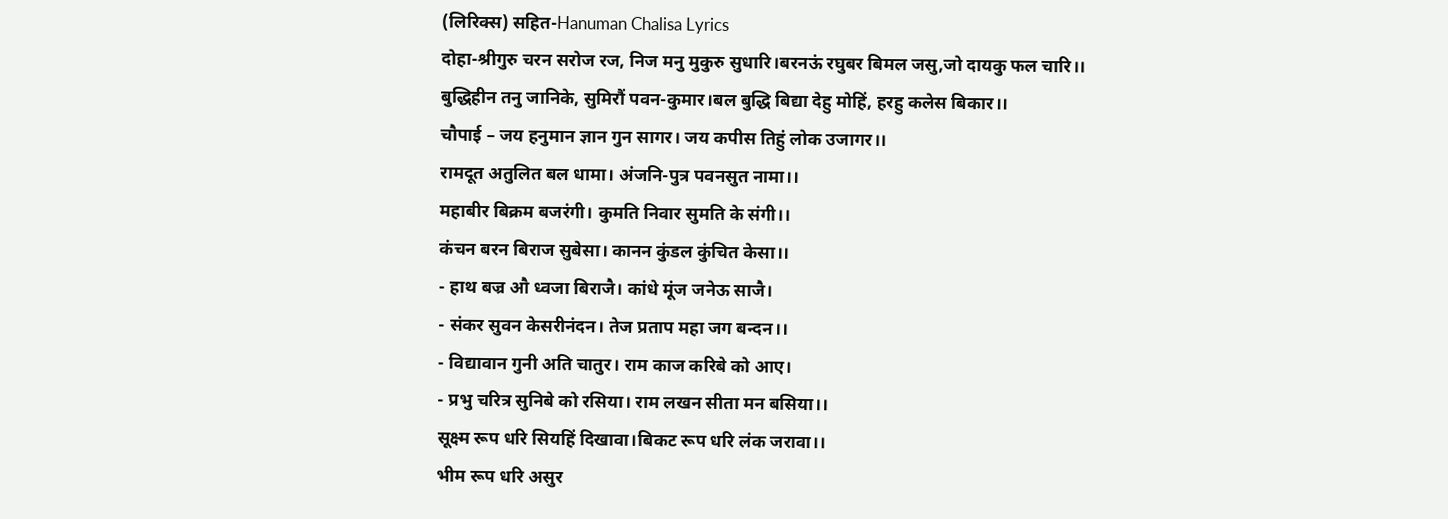(लिरिक्स) सहित-Hanuman Chalisa Lyrics
दोहा-श्रीगुरु चरन सरोज रज, निज मनु मुकुरु सुधारि।बरनऊं रघुबर बिमल जसु,जो दायकु फल चारि।।
बुद्धिहीन तनु जानिके, सुमिरौं पवन-कुमार।बल बुद्धि बिद्या देहु मोहिं, हरहु कलेस बिकार।।
चौपाई – जय हनुमान ज्ञान गुन सागर। जय कपीस तिहुं लोक उजागर।।
रामदूत अतुलित बल धामा। अंजनि-पुत्र पवनसुत नामा।।
महाबीर बिक्रम बजरंगी। कुमति निवार सुमति के संगी।।
कंचन बरन बिराज सुबेसा। कानन कुंडल कुंचित केसा।।
- हाथ बज्र औ ध्वजा बिराजै। कांधे मूंज जनेऊ साजै।
- संकर सुवन केसरीनंदन। तेज प्रताप महा जग बन्दन।।
- विद्यावान गुनी अति चातुर। राम काज करिबे को आए।
- प्रभु चरित्र सुनिबे को रसिया। राम लखन सीता मन बसिया।।
सूक्ष्म रूप धरि सियहिं दिखावा।बिकट रूप धरि लंक जरावा।।
भीम रूप धरि असुर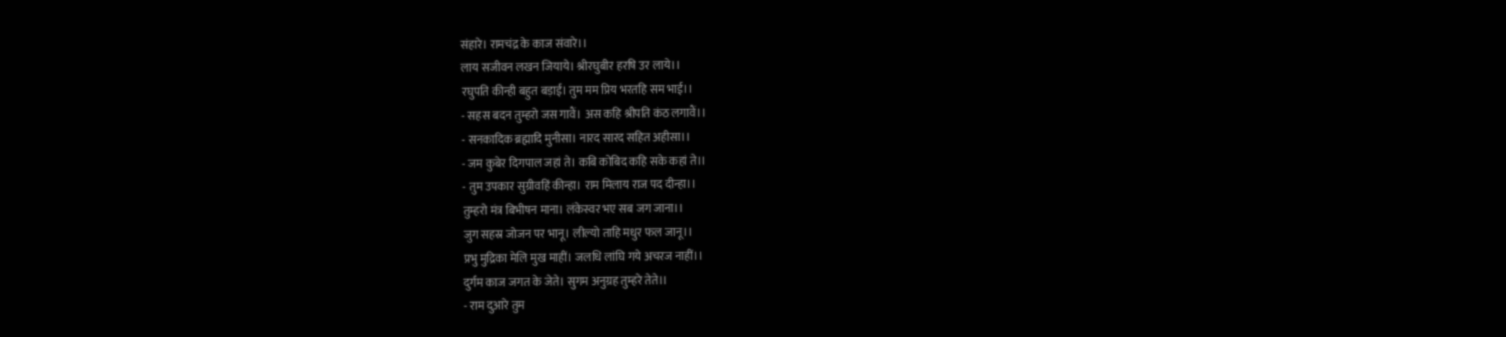संहारे। रामचंद्र के काज संवारे।।
लाय सजीवन लखन जियाये। श्रीरघुबीर हरषि उर लाये।।
रघुपति कीन्ही बहुत बड़ाई। तुम मम प्रिय भरतहि सम भाई।।
- सहस बदन तुम्हरो जस गावैं। अस कहि श्रीपति कंठ लगावैं।।
- सनकादिक ब्रह्मादि मुनीसा। नारद सारद सहित अहीसा।।
- जम कुबेर दिगपाल जहां ते। कबि कोबिद कहि सके कहां ते।।
- तुम उपकार सुग्रीवहिं कीन्हा। राम मिलाय राज पद दीन्हा।।
तुम्हरो मंत्र बिभीषन माना। लंकेस्वर भए सब जग जाना।।
जुग सहस्र जोजन पर भानू। लील्यो ताहि मधुर फल जानू।।
प्रभु मुद्रिका मेलि मुख माहीं। जलधि लांघि गये अचरज नाहीं।।
दुर्गम काज जगत के जेते। सुगम अनुग्रह तुम्हरे तेते।।
- राम दुआरे तुम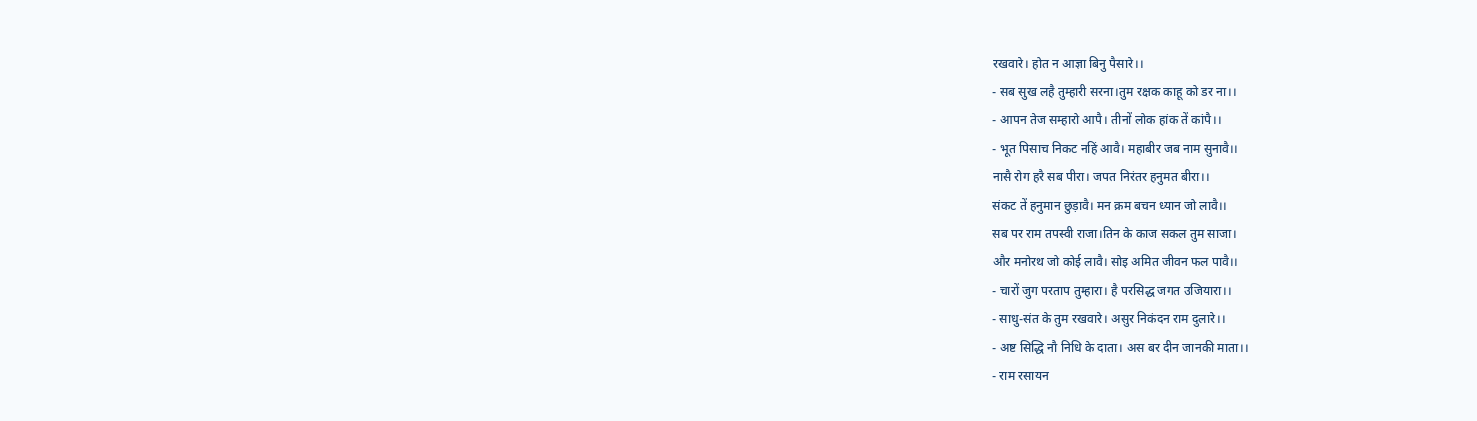रखवारे। होत न आज्ञा बिनु पैसारे।।
- सब सुख लहै तुम्हारी सरना।तुम रक्षक काहू को डर ना।।
- आपन तेज सम्हारो आपै। तीनों लोक हांक तें कांपै।।
- भूत पिसाच निकट नहिं आवै। महाबीर जब नाम सुनावै।।
नासै रोग हरै सब पीरा। जपत निरंतर हनुमत बीरा।।
संकट तें हनुमान छुड़ावै। मन क्रम बचन ध्यान जो लावै।।
सब पर राम तपस्वी राजा।तिन के काज सकल तुम साजा।
और मनोरथ जो कोई लावै। सोइ अमित जीवन फल पावै।।
- चारों जुग परताप तुम्हारा। है परसिद्ध जगत उजियारा।।
- साधु-संत के तुम रखवारे। असुर निकंदन राम दुलारे।।
- अष्ट सिद्धि नौ निधि के दाता। अस बर दीन जानकी माता।।
- राम रसायन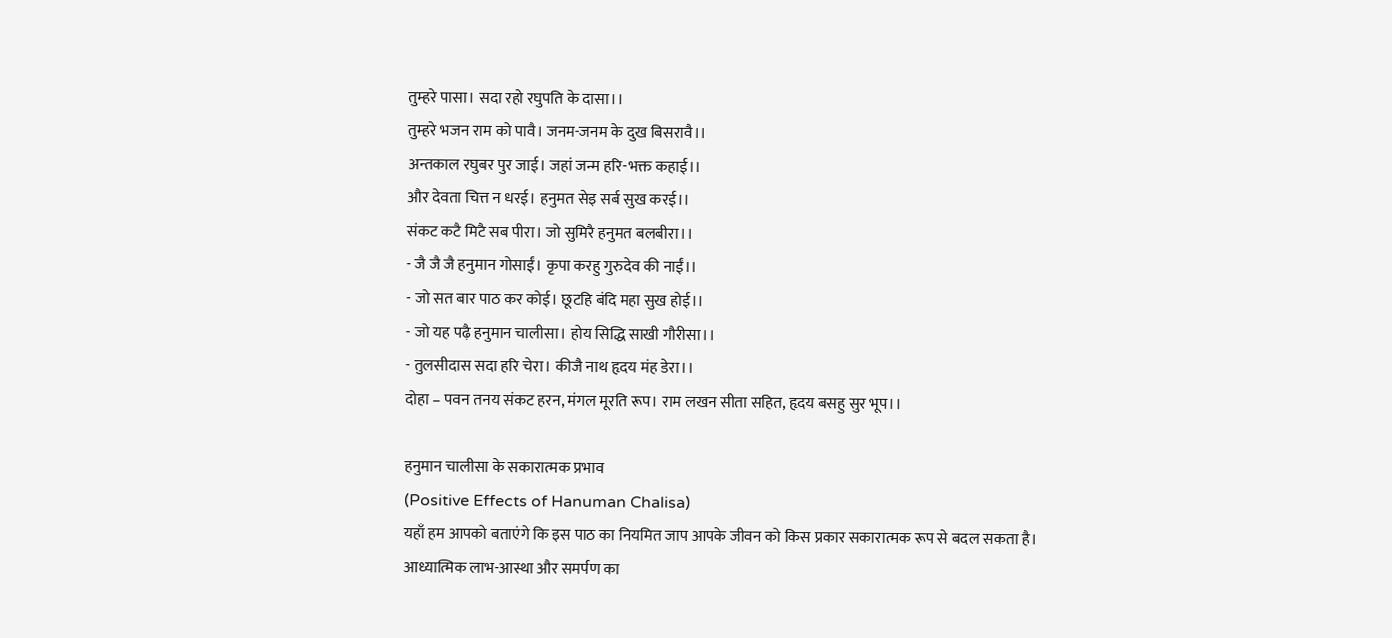तुम्हरे पासा। सदा रहो रघुपति के दासा।।
तुम्हरे भजन राम को पावै। जनम-जनम के दुख बिसरावै।।
अन्तकाल रघुबर पुर जाई। जहां जन्म हरि-भक्त कहाई।।
और देवता चित्त न धरई। हनुमत सेइ सर्ब सुख करई।।
संकट कटै मिटै सब पीरा। जो सुमिरै हनुमत बलबीरा।।
- जै जै जै हनुमान गोसाईं। कृपा करहु गुरुदेव की नाईं।।
- जो सत बार पाठ कर कोई। छूटहि बंदि महा सुख होई।।
- जो यह पढ़ै हनुमान चालीसा। होय सिद्धि साखी गौरीसा।।
- तुलसीदास सदा हरि चेरा। कीजै नाथ हृदय मंह डेरा।।
दोहा – पवन तनय संकट हरन, मंगल मूरति रूप। राम लखन सीता सहित, हृदय बसहु सुर भूप।।

हनुमान चालीसा के सकारात्मक प्रभाव
(Positive Effects of Hanuman Chalisa)
यहाँ हम आपको बताएंगे कि इस पाठ का नियमित जाप आपके जीवन को किस प्रकार सकारात्मक रूप से बदल सकता है।
आध्यात्मिक लाभ-आस्था और समर्पण का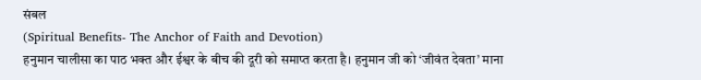संबल
(Spiritual Benefits- The Anchor of Faith and Devotion)
हनुमान चालीसा का पाठ भक्त और ईश्वर के बीच की दूरी को समाप्त करता है। हनुमान जी को ‘जीवंत देवता’ माना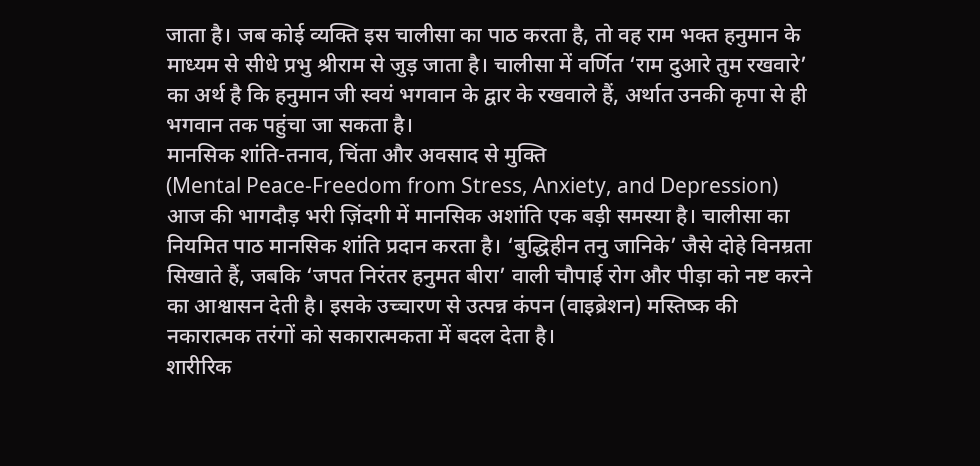जाता है। जब कोई व्यक्ति इस चालीसा का पाठ करता है, तो वह राम भक्त हनुमान के माध्यम से सीधे प्रभु श्रीराम से जुड़ जाता है। चालीसा में वर्णित ‘राम दुआरे तुम रखवारे’ का अर्थ है कि हनुमान जी स्वयं भगवान के द्वार के रखवाले हैं, अर्थात उनकी कृपा से ही भगवान तक पहुंचा जा सकता है।
मानसिक शांति-तनाव, चिंता और अवसाद से मुक्ति
(Mental Peace-Freedom from Stress, Anxiety, and Depression)
आज की भागदौड़ भरी ज़िंदगी में मानसिक अशांति एक बड़ी समस्या है। चालीसा का नियमित पाठ मानसिक शांति प्रदान करता है। ‘बुद्धिहीन तनु जानिके’ जैसे दोहे विनम्रता सिखाते हैं, जबकि ‘जपत निरंतर हनुमत बीरा’ वाली चौपाई रोग और पीड़ा को नष्ट करने का आश्वासन देती है। इसके उच्चारण से उत्पन्न कंपन (वाइब्रेशन) मस्तिष्क की नकारात्मक तरंगों को सकारात्मकता में बदल देता है।
शारीरिक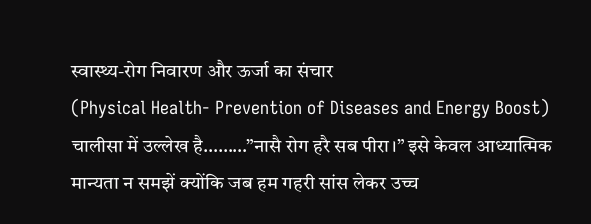स्वास्थ्य-रोग निवारण और ऊर्जा का संचार
(Physical Health- Prevention of Diseases and Energy Boost)
चालीसा में उल्लेख है………”नासै रोग हरै सब पीरा।” इसे केवल आध्यात्मिक मान्यता न समझें क्योंकि जब हम गहरी सांस लेकर उच्च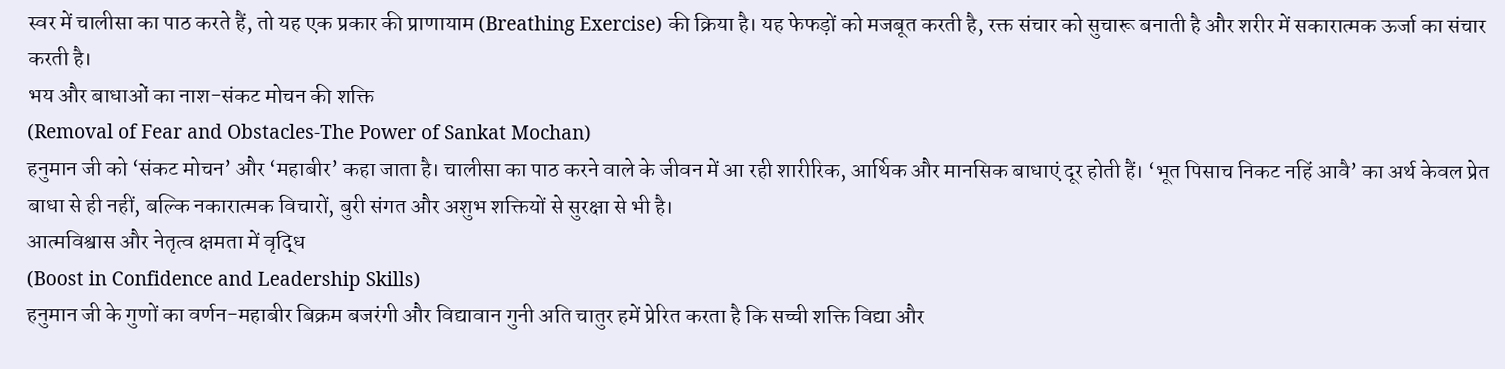स्वर में चालीसा का पाठ करते हैं, तो यह एक प्रकार की प्राणायाम (Breathing Exercise) की क्रिया है। यह फेफड़ों को मजबूत करती है, रक्त संचार को सुचारू बनाती है और शरीर में सकारात्मक ऊर्जा का संचार करती है।
भय और बाधाओं का नाश-संकट मोचन की शक्ति
(Removal of Fear and Obstacles-The Power of Sankat Mochan)
हनुमान जी को ‘संकट मोचन’ और ‘महाबीर’ कहा जाता है। चालीसा का पाठ करने वाले के जीवन में आ रही शारीरिक, आर्थिक और मानसिक बाधाएं दूर होती हैं। ‘भूत पिसाच निकट नहिं आवै’ का अर्थ केवल प्रेत बाधा से ही नहीं, बल्कि नकारात्मक विचारों, बुरी संगत और अशुभ शक्तियों से सुरक्षा से भी है।
आत्मविश्वास और नेतृत्व क्षमता में वृद्धि
(Boost in Confidence and Leadership Skills)
हनुमान जी के गुणों का वर्णन-महाबीर बिक्रम बजरंगी और विद्यावान गुनी अति चातुर हमें प्रेरित करता है कि सच्ची शक्ति विद्या और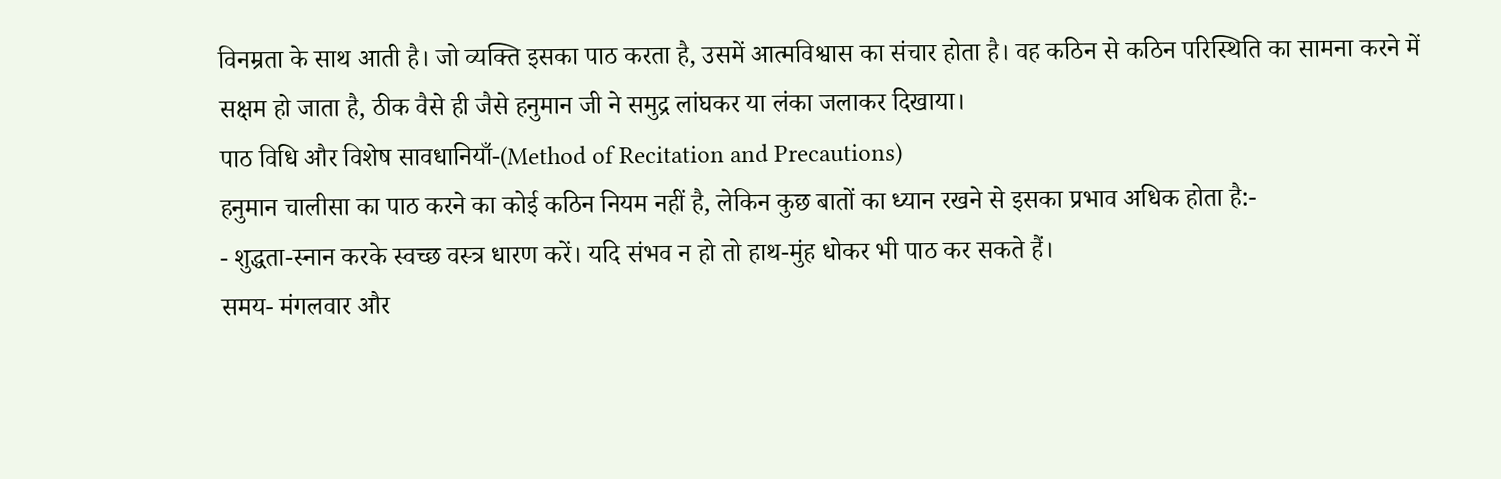विनम्रता के साथ आती है। जो व्यक्ति इसका पाठ करता है, उसमें आत्मविश्वास का संचार होता है। वह कठिन से कठिन परिस्थिति का सामना करने में सक्षम हो जाता है, ठीक वैसे ही जैसे हनुमान जी ने समुद्र लांघकर या लंका जलाकर दिखाया।
पाठ विधि और विशेष सावधानियाँ-(Method of Recitation and Precautions)
हनुमान चालीसा का पाठ करने का कोई कठिन नियम नहीं है, लेकिन कुछ बातों का ध्यान रखने से इसका प्रभाव अधिक होता है:-
- शुद्धता-स्नान करके स्वच्छ वस्त्र धारण करें। यदि संभव न हो तो हाथ-मुंह धोकर भी पाठ कर सकते हैं।
समय- मंगलवार और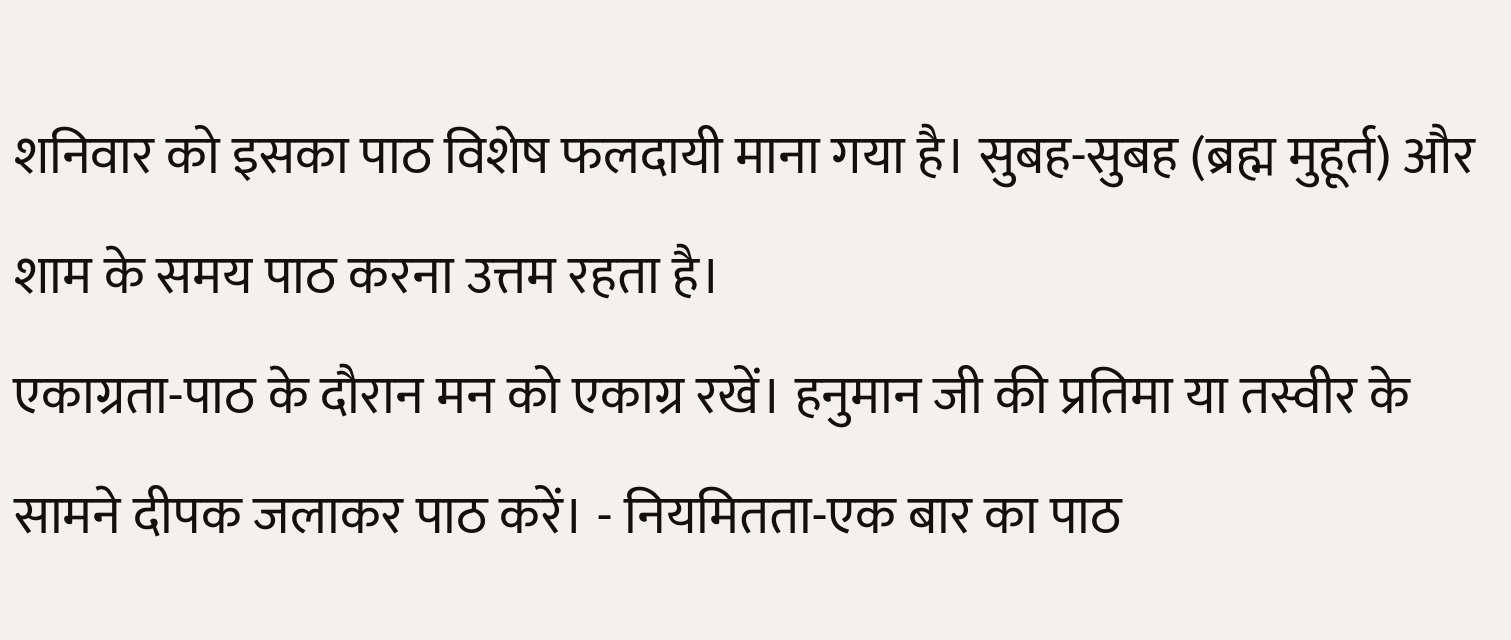शनिवार को इसका पाठ विशेष फलदायी माना गया है। सुबह-सुबह (ब्रह्म मुहूर्त) और शाम के समय पाठ करना उत्तम रहता है।
एकाग्रता-पाठ के दौरान मन को एकाग्र रखें। हनुमान जी की प्रतिमा या तस्वीर के सामने दीपक जलाकर पाठ करें। - नियमितता-एक बार का पाठ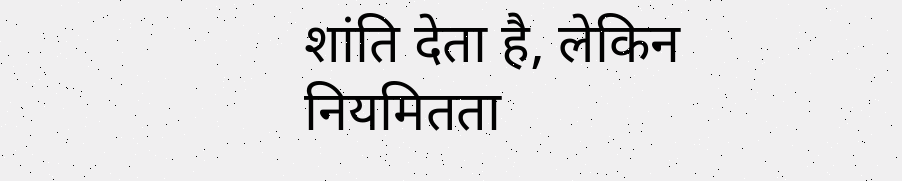शांति देता है, लेकिन नियमितता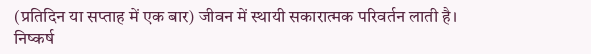(प्रतिदिन या सप्ताह में एक बार) जीवन में स्थायी सकारात्मक परिवर्तन लाती है।
निष्कर्ष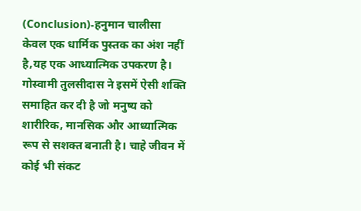(Conclusion)-हनुमान चालीसा केवल एक धार्मिक पुस्तक का अंश नहीं है,यह एक आध्यात्मिक उपकरण है। गोस्वामी तुलसीदास ने इसमें ऐसी शक्ति समाहित कर दी है जो मनुष्य को शारीरिक, मानसिक और आध्यात्मिक रूप से सशक्त बनाती है। चाहे जीवन में कोई भी संकट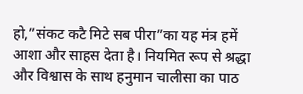हो,”संकट कटै मिटे सब पीरा”का यह मंत्र हमें आशा और साहस देता है। नियमित रूप से श्रद्धा और विश्वास के साथ हनुमान चालीसा का पाठ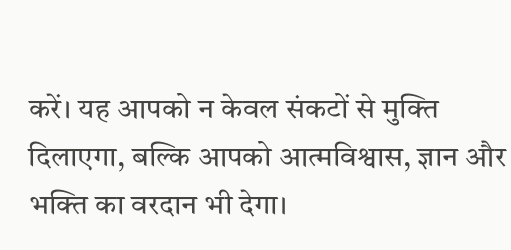करें। यह आपको न केवल संकटों से मुक्ति दिलाएगा, बल्कि आपको आत्मविश्वास, ज्ञान और भक्ति का वरदान भी देगा।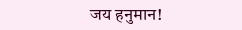जय हनुमान!